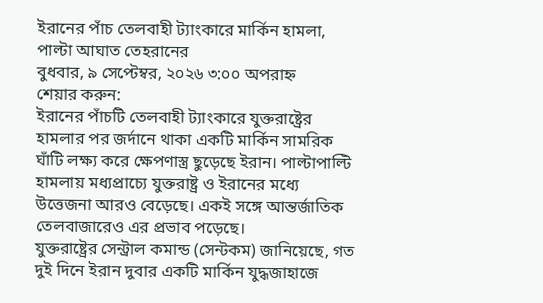ইরানের পাঁচ তেলবাহী ট্যাংকারে মার্কিন হামলা, পাল্টা আঘাত তেহরানের
বুধবার, ৯ সেপ্টেম্বর, ২০২৬ ৩:০০ অপরাহ্ন
শেয়ার করুন:
ইরানের পাঁচটি তেলবাহী ট্যাংকারে যুক্তরাষ্ট্রের হামলার পর জর্দানে থাকা একটি মার্কিন সামরিক ঘাঁটি লক্ষ্য করে ক্ষেপণাস্ত্র ছুড়েছে ইরান। পাল্টাপাল্টি হামলায় মধ্যপ্রাচ্যে যুক্তরাষ্ট্র ও ইরানের মধ্যে উত্তেজনা আরও বেড়েছে। একই সঙ্গে আন্তর্জাতিক তেলবাজারেও এর প্রভাব পড়েছে।
যুক্তরাষ্ট্রের সেন্ট্রাল কমান্ড (সেন্টকম) জানিয়েছে, গত দুই দিনে ইরান দুবার একটি মার্কিন যুদ্ধজাহাজে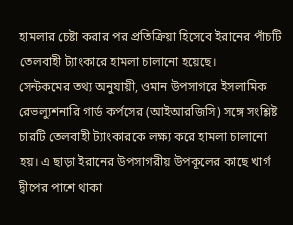হামলার চেষ্টা করার পর প্রতিক্রিয়া হিসেবে ইরানের পাঁচটি তেলবাহী ট্যাংকারে হামলা চালানো হয়েছে।
সেন্টকমের তথ্য অনুযায়ী, ওমান উপসাগরে ইসলামিক রেভল্যুশনারি গার্ড কর্পসের (আইআরজিসি) সঙ্গে সংশ্লিষ্ট চারটি তেলবাহী ট্যাংকারকে লক্ষ্য করে হামলা চালানো হয়। এ ছাড়া ইরানের উপসাগরীয় উপকূলের কাছে খার্গ দ্বীপের পাশে থাকা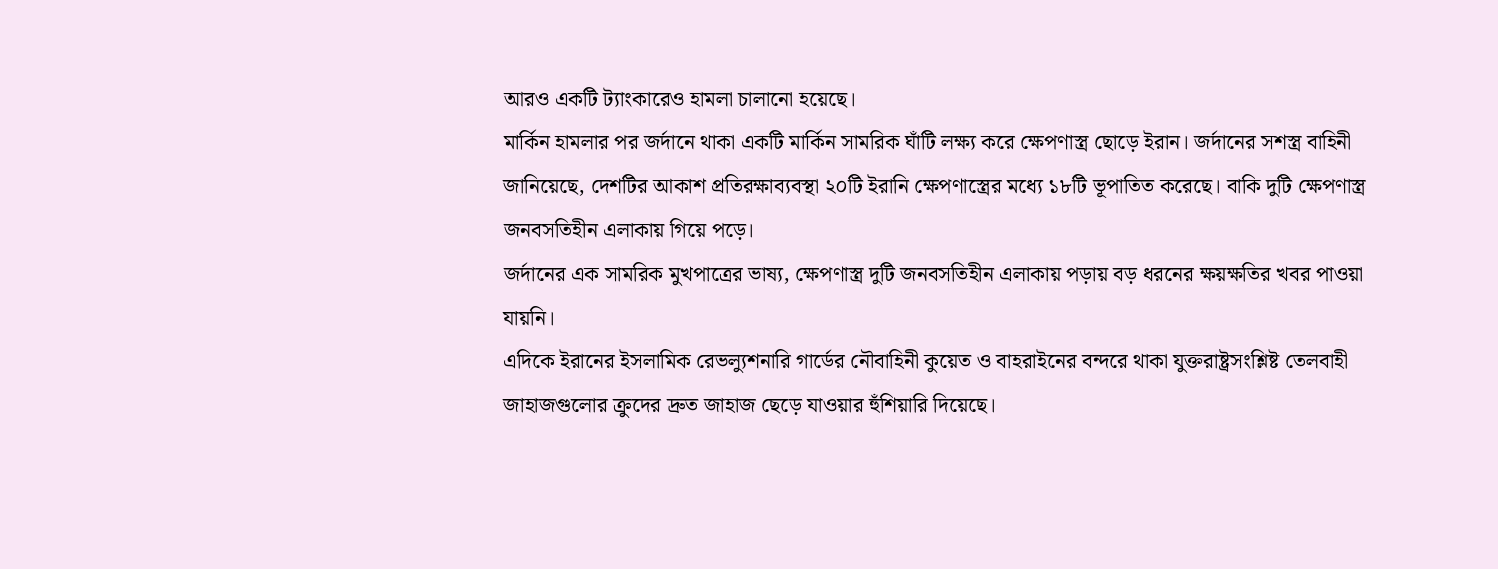আরও একটি ট্যাংকারেও হামলা চালানো হয়েছে।
মার্কিন হামলার পর জর্দানে থাকা একটি মার্কিন সামরিক ঘাঁটি লক্ষ্য করে ক্ষেপণাস্ত্র ছোড়ে ইরান। জর্দানের সশস্ত্র বাহিনী জানিয়েছে, দেশটির আকাশ প্রতিরক্ষাব্যবস্থা ২০টি ইরানি ক্ষেপণাস্ত্রের মধ্যে ১৮টি ভূপাতিত করেছে। বাকি দুটি ক্ষেপণাস্ত্র জনবসতিহীন এলাকায় গিয়ে পড়ে।
জর্দানের এক সামরিক মুখপাত্রের ভাষ্য, ক্ষেপণাস্ত্র দুটি জনবসতিহীন এলাকায় পড়ায় বড় ধরনের ক্ষয়ক্ষতির খবর পাওয়া যায়নি।
এদিকে ইরানের ইসলামিক রেভল্যুশনারি গার্ডের নৌবাহিনী কুয়েত ও বাহরাইনের বন্দরে থাকা যুক্তরাষ্ট্রসংশ্লিষ্ট তেলবাহী জাহাজগুলোর ক্রুদের দ্রুত জাহাজ ছেড়ে যাওয়ার হুঁশিয়ারি দিয়েছে।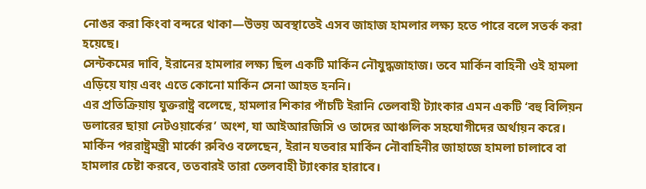নোঙর করা কিংবা বন্দরে থাকা—উভয় অবস্থাতেই এসব জাহাজ হামলার লক্ষ্য হতে পারে বলে সতর্ক করা হয়েছে।
সেন্টকমের দাবি, ইরানের হামলার লক্ষ্য ছিল একটি মার্কিন নৌযুদ্ধজাহাজ। তবে মার্কিন বাহিনী ওই হামলা এড়িয়ে যায় এবং এতে কোনো মার্কিন সেনা আহত হননি।
এর প্রতিক্রিয়ায় যুক্তরাষ্ট্র বলেছে, হামলার শিকার পাঁচটি ইরানি তেলবাহী ট্যাংকার এমন একটি ‘বহু বিলিয়ন ডলারের ছায়া নেটওয়ার্কের’ অংশ, যা আইআরজিসি ও তাদের আঞ্চলিক সহযোগীদের অর্থায়ন করে।
মার্কিন পররাষ্ট্রমন্ত্রী মার্কো রুবিও বলেছেন, ইরান যতবার মার্কিন নৌবাহিনীর জাহাজে হামলা চালাবে বা হামলার চেষ্টা করবে, ততবারই তারা তেলবাহী ট্যাংকার হারাবে।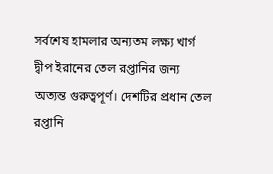সর্বশেষ হামলার অন্যতম লক্ষ্য খার্গ দ্বীপ ইরানের তেল রপ্তানির জন্য অত্যন্ত গুরুত্বপূর্ণ। দেশটির প্রধান তেল রপ্তানি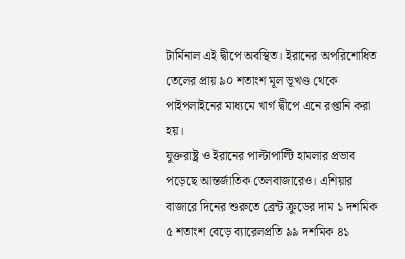টার্মিনাল এই দ্বীপে অবস্থিত। ইরানের অপরিশোধিত তেলের প্রায় ৯০ শতাংশ মূল ভূখণ্ড থেকে পাইপলাইনের মাধ্যমে খার্গ দ্বীপে এনে রপ্তানি করা হয়।
যুক্তরাষ্ট্র ও ইরানের পাল্টাপাল্টি হামলার প্রভাব পড়েছে আন্তর্জাতিক তেলবাজারেও। এশিয়ার বাজারে দিনের শুরুতে ব্রেন্ট ক্রুডের দাম ১ দশমিক ৫ শতাংশ বেড়ে ব্যারেলপ্রতি ৯৯ দশমিক ৪১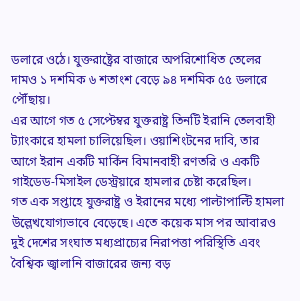ডলারে ওঠে। যুক্তরাষ্ট্রের বাজারে অপরিশোধিত তেলের দামও ১ দশমিক ৬ শতাংশ বেড়ে ৯৪ দশমিক ৫৫ ডলারে পৌঁছায়।
এর আগে গত ৫ সেপ্টেম্বর যুক্তরাষ্ট্র তিনটি ইরানি তেলবাহী ট্যাংকারে হামলা চালিয়েছিল। ওয়াশিংটনের দাবি, তার আগে ইরান একটি মার্কিন বিমানবাহী রণতরি ও একটি গাইডেড-মিসাইল ডেস্ট্রয়ারে হামলার চেষ্টা করেছিল।
গত এক সপ্তাহে যুক্তরাষ্ট্র ও ইরানের মধ্যে পাল্টাপাল্টি হামলা উল্লেখযোগ্যভাবে বেড়েছে। এতে কয়েক মাস পর আবারও দুই দেশের সংঘাত মধ্যপ্রাচ্যের নিরাপত্তা পরিস্থিতি এবং বৈশ্বিক জ্বালানি বাজারের জন্য বড়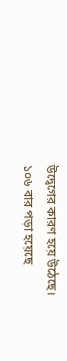উদ্বেগের কারণ হয়ে উঠেছে।
১০৬ বার পড়া হয়েছে